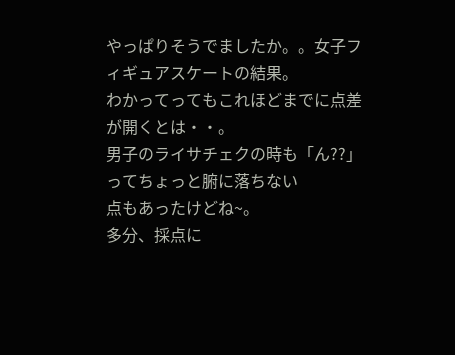やっぱりそうでましたか。。女子フィギュアスケートの結果。
わかってってもこれほどまでに点差が開くとは・・。
男子のライサチェクの時も「ん??」ってちょっと腑に落ちない
点もあったけどね~。
多分、採点に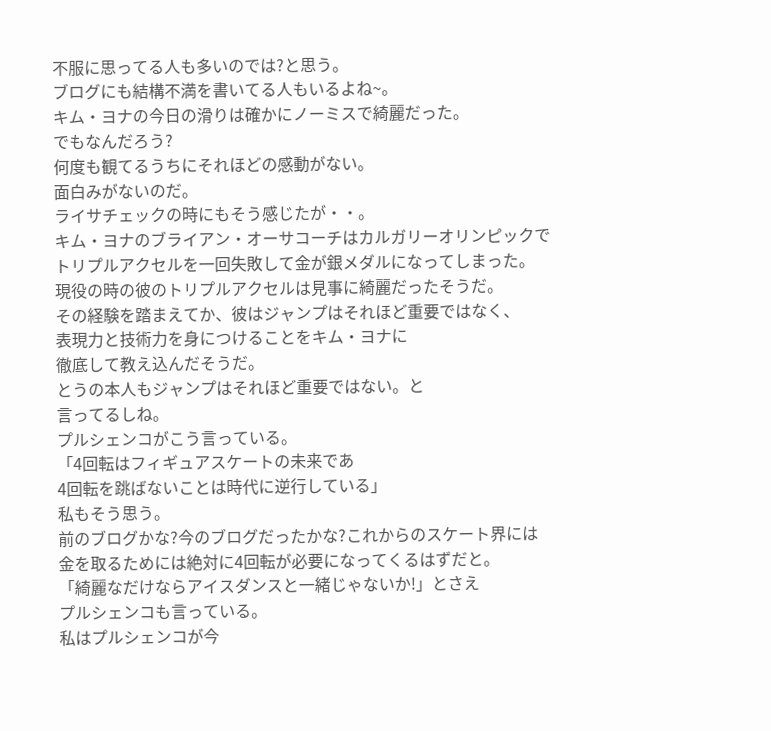不服に思ってる人も多いのでは?と思う。
ブログにも結構不満を書いてる人もいるよね~。
キム・ヨナの今日の滑りは確かにノーミスで綺麗だった。
でもなんだろう?
何度も観てるうちにそれほどの感動がない。
面白みがないのだ。
ライサチェックの時にもそう感じたが・・。
キム・ヨナのブライアン・オーサコーチはカルガリーオリンピックで
トリプルアクセルを一回失敗して金が銀メダルになってしまった。
現役の時の彼のトリプルアクセルは見事に綺麗だったそうだ。
その経験を踏まえてか、彼はジャンプはそれほど重要ではなく、
表現力と技術力を身につけることをキム・ヨナに
徹底して教え込んだそうだ。
とうの本人もジャンプはそれほど重要ではない。と
言ってるしね。
プルシェンコがこう言っている。
「4回転はフィギュアスケートの未来であ
4回転を跳ばないことは時代に逆行している」
私もそう思う。
前のブログかな?今のブログだったかな?これからのスケート界には
金を取るためには絶対に4回転が必要になってくるはずだと。
「綺麗なだけならアイスダンスと一緒じゃないか!」とさえ
プルシェンコも言っている。
私はプルシェンコが今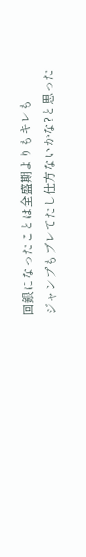回銀になったことは全盛期よりもキレも
ジャンプもブレてたし仕方ないかな?と思った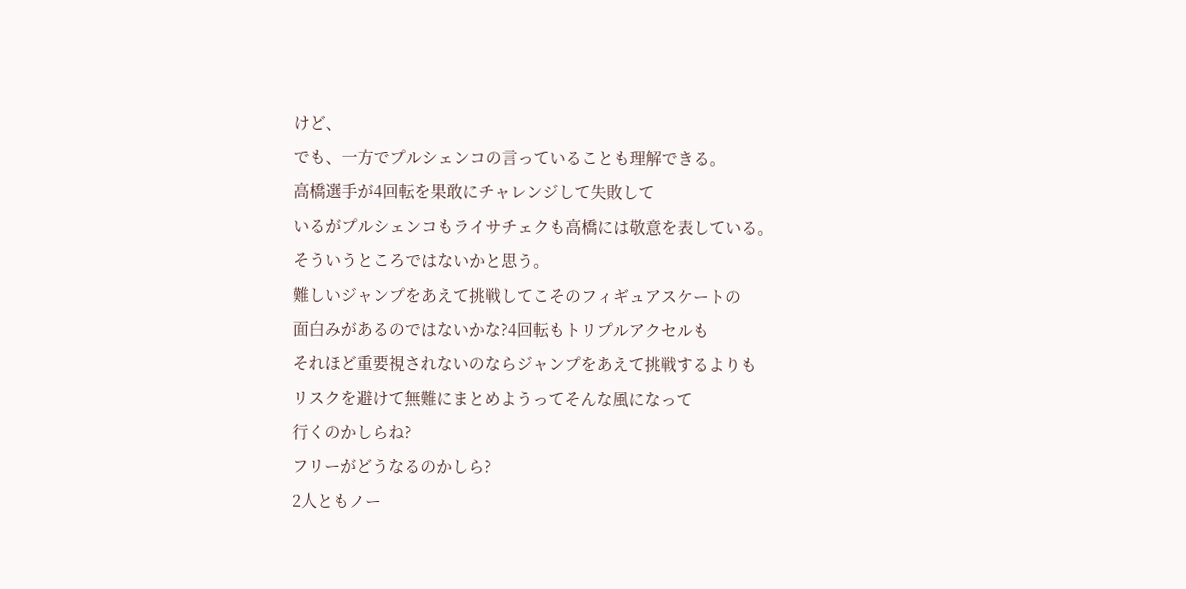けど、
でも、一方でプルシェンコの言っていることも理解できる。
高橋選手が4回転を果敢にチャレンジして失敗して
いるがプルシェンコもライサチェクも高橋には敬意を表している。
そういうところではないかと思う。
難しいジャンプをあえて挑戦してこそのフィギュアスケートの
面白みがあるのではないかな?4回転もトリプルアクセルも
それほど重要視されないのならジャンプをあえて挑戦するよりも
リスクを避けて無難にまとめようってそんな風になって
行くのかしらね?
フリーがどうなるのかしら?
2人ともノー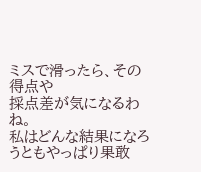ミスで滑ったら、その得点や
採点差が気になるわね。
私はどんな結果になろうともやっぱり果敢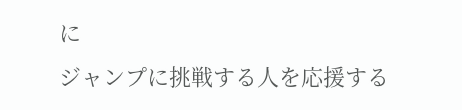に
ジャンプに挑戦する人を応援する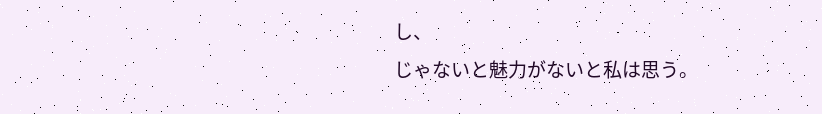し、
じゃないと魅力がないと私は思う。